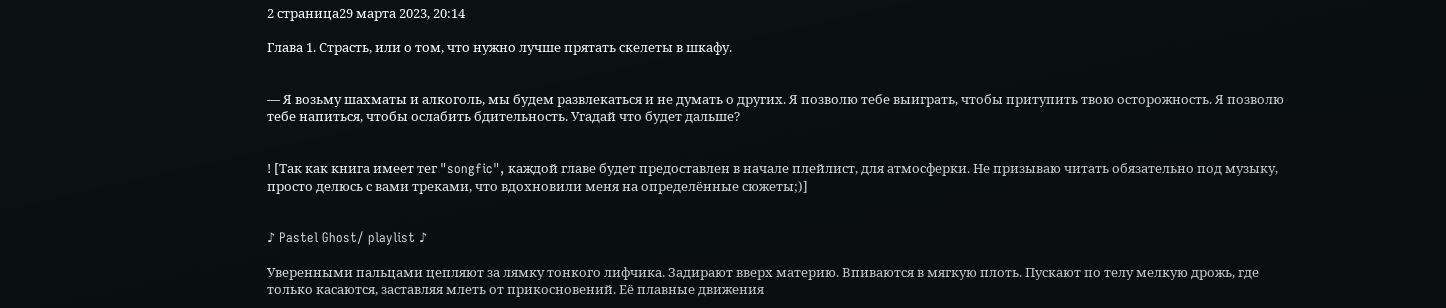2 страница29 марта 2023, 20:14

Глава 1. Страсть, или о том, что нужно лучше прятать скелеты в шкафу.


— Я возьму шахматы и алкоголь, мы будем развлекаться и не думать о других. Я позволю тебе выиграть, чтобы притупить твою осторожность. Я позволю тебе напиться, чтобы ослабить бдительность. Угадай что будет дальше?


! [Так как книга имеет тег "songfic", каждой главе будет предоставлен в начале плейлист, для атмосферки. Не призываю читать обязательно под музыку, просто делюсь с вами треками, что вдохновили меня на определённые сюжеты;)]


♪ Pastel Ghost/ playlist ♪

Уверенными пальцами цепляют за лямку тонкого лифчика. Задирают вверх материю. Впиваются в мягкую плоть. Пускают по телу мелкую дрожь, где только касаются, заставляя млеть от прикосновений. Её плавные движения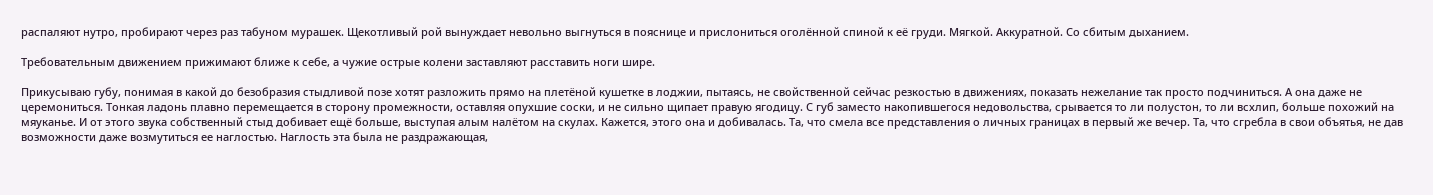распаляют нутро, пробирают через раз табуном мурашек. Щекотливый рой вынуждает невольно выгнуться в пояснице и прислониться оголённой спиной к её груди. Мягкой. Аккуратной. Со сбитым дыханием.

Требовательным движением прижимают ближе к себе, а чужие острые колени заставляют расставить ноги шире.

Прикусываю губу, понимая в какой до безобразия стыдливой позе хотят разложить прямо на плетёной кушетке в лоджии, пытаясь, не свойственной сейчас резкостью в движениях, показать нежелание так просто подчиниться. А она даже не церемониться. Тонкая ладонь плавно перемещается в сторону промежности, оставляя опухшие соски, и не сильно щипает правую ягодицу. С губ заместо накопившегося недовольства, срывается то ли полустон, то ли всхлип, больше похожий на мяуканье. И от этого звука собственный стыд добивает ещё больше, выступая алым налётом на скулах. Кажется, этого она и добивалась. Та, что смела все представления о личных границах в первый же вечер. Та, что сгребла в свои объятья, не дав возможности даже возмутиться ее наглостью. Наглость эта была не раздражающая,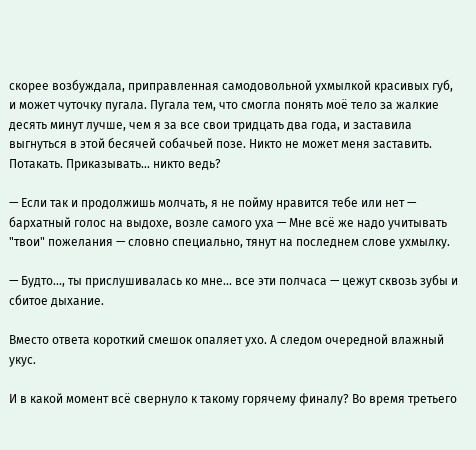скорее возбуждала, приправленная самодовольной ухмылкой красивых губ, и может чуточку пугала. Пугала тем, что смогла понять моё тело за жалкие десять минут лучше, чем я за все свои тридцать два года, и заставила выгнуться в этой бесячей собачьей позе. Никто не может меня заставить. Потакать. Приказывать... никто ведь?

— Если так и продолжишь молчать, я не пойму нравится тебе или нет — бархатный голос на выдохе, возле самого уха — Мне всё же надо учитывать "твои" пожелания — словно специально, тянут на последнем слове ухмылку.

— Будто..., ты прислушивалась ко мне... все эти полчаса — цежут сквозь зубы и сбитое дыхание.

Вместо ответа короткий смешок опаляет ухо. А следом очередной влажный укус.

И в какой момент всё свернуло к такому горячему финалу? Во время третьего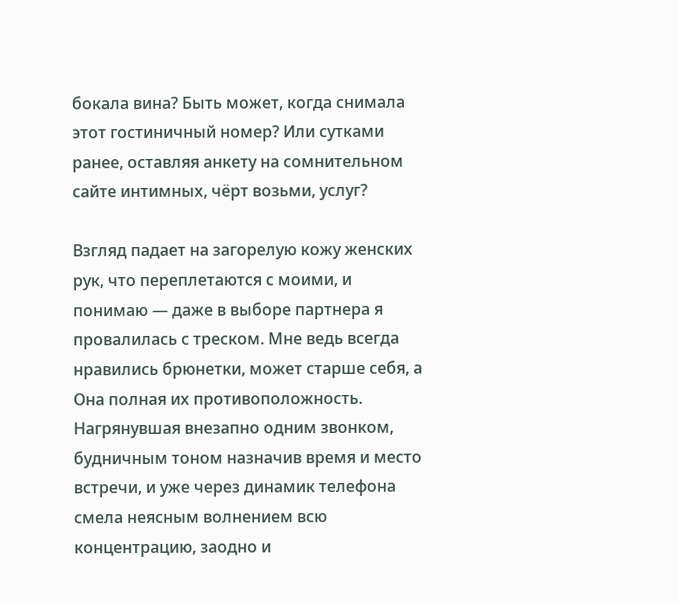бокала вина? Быть может, когда снимала этот гостиничный номер? Или сутками ранее, оставляя анкету на сомнительном сайте интимных, чёрт возьми, услуг?

Взгляд падает на загорелую кожу женских рук, что переплетаются с моими, и понимаю — даже в выборе партнера я провалилась с треском. Мне ведь всегда нравились брюнетки, может старше себя, а Она полная их противоположность. Нагрянувшая внезапно одним звонком, будничным тоном назначив время и место встречи, и уже через динамик телефона смела неясным волнением всю концентрацию, заодно и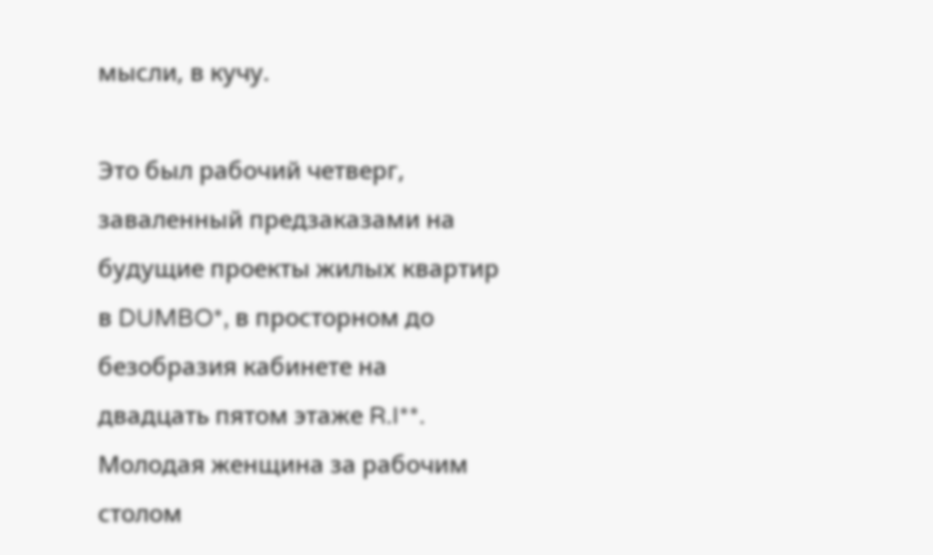мысли, в кучу.

Это был рабочий четверг, заваленный предзаказами на будущие проекты жилых квартир в DUMBO*, в просторном до безобразия кабинете на двадцать пятом этаже R.I**. Молодая женщина за рабочим столом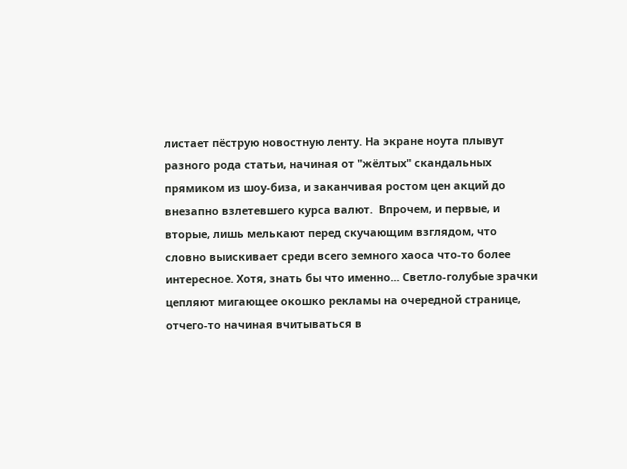листает пёструю новостную ленту. На экране ноута плывут разного рода статьи, начиная от "жёлтых" скандальных прямиком из шоу-биза, и заканчивая ростом цен акций до внезапно взлетевшего курса валют.  Впрочем, и первые, и вторые, лишь мелькают перед скучающим взглядом, что словно выискивает среди всего земного хаоса что-то более интересное. Хотя, знать бы что именно... Светло-голубые зрачки цепляют мигающее окошко рекламы на очередной странице, отчего-то начиная вчитываться в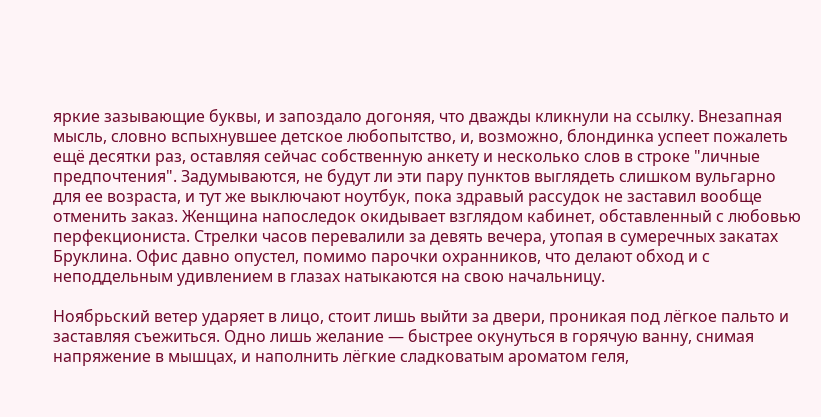яркие зазывающие буквы, и запоздало догоняя, что дважды кликнули на ссылку. Внезапная мысль, словно вспыхнувшее детское любопытство, и, возможно, блондинка успеет пожалеть ещё десятки раз, оставляя сейчас собственную анкету и несколько слов в строке "личные предпочтения". Задумываются, не будут ли эти пару пунктов выглядеть слишком вульгарно для ее возраста, и тут же выключают ноутбук, пока здравый рассудок не заставил вообще отменить заказ. Женщина напоследок окидывает взглядом кабинет, обставленный с любовью перфекциониста. Стрелки часов перевалили за девять вечера, утопая в сумеречных закатах Бруклина. Офис давно опустел, помимо парочки охранников, что делают обход и с неподдельным удивлением в глазах натыкаются на свою начальницу.

Ноябрьский ветер ударяет в лицо, стоит лишь выйти за двери, проникая под лёгкое пальто и заставляя съежиться. Одно лишь желание — быстрее окунуться в горячую ванну, снимая напряжение в мышцах, и наполнить лёгкие сладковатым ароматом геля,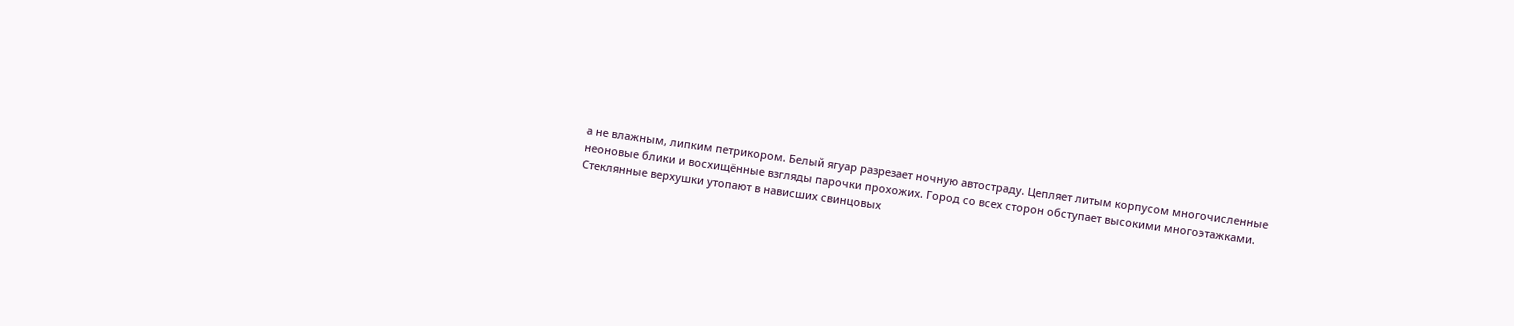а не влажным, липким петрикором. Белый ягуар разрезает ночную автостраду. Цепляет литым корпусом многочисленные неоновые блики и восхищённые взгляды парочки прохожих. Город со всех сторон обступает высокими многоэтажками. Стеклянные верхушки утопают в нависших свинцовых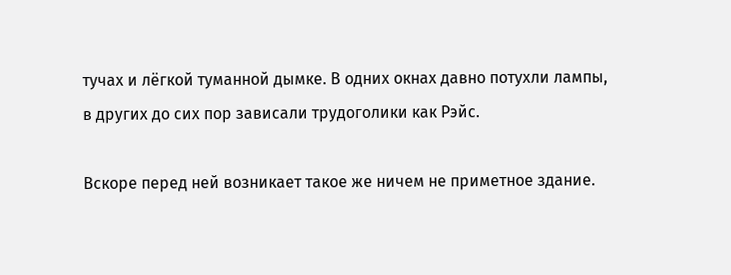тучах и лёгкой туманной дымке. В одних окнах давно потухли лампы, в других до сих пор зависали трудоголики как Рэйс.

Вскоре перед ней возникает такое же ничем не приметное здание.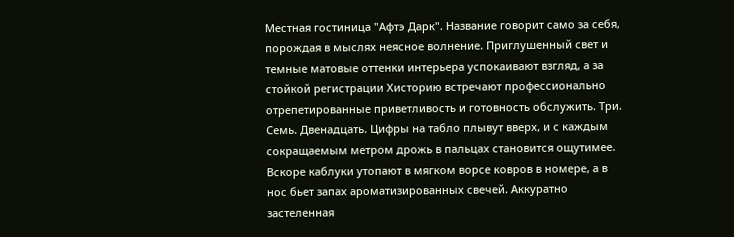Местная гостиница "Афтэ Дарк". Название говорит само за себя, порождая в мыслях неясное волнение. Приглушенный свет и темные матовые оттенки интерьера успокаивают взгляд, а за стойкой регистрации Хисторию встречают профессионально отрепетированные приветливость и готовность обслужить. Три. Семь. Двенадцать. Цифры на табло плывут вверх, и с каждым сокращаемым метром дрожь в пальцах становится ощутимее. Вскоре каблуки утопают в мягком ворсе ковров в номере, а в нос бьет запах ароматизированных свечей. Аккуратно застеленная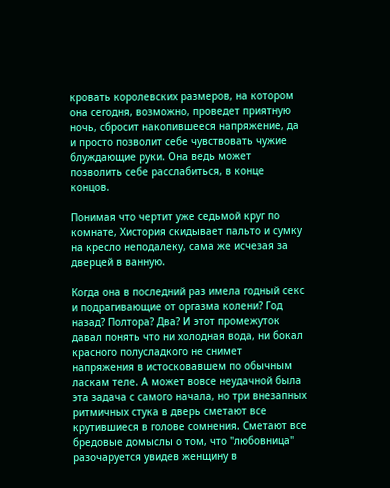кровать королевских размеров, на котором она сегодня, возможно, проведет приятную ночь, сбросит накопившееся напряжение, да и просто позволит себе чувствовать чужие блуждающие руки. Она ведь может позволить себе расслабиться, в конце концов.

Понимая что чертит уже седьмой круг по комнате, Хистория скидывает пальто и сумку на кресло неподалеку, сама же исчезая за дверцей в ванную.

Когда она в последний раз имела годный секс и подрагивающие от оргазма колени? Год назад? Полтора? Два? И этот промежуток давал понять что ни холодная вода, ни бокал красного полусладкого не снимет напряжения в истосковавшем по обычным ласкам теле. А может вовсе неудачной была эта задача с самого начала, но три внезапных ритмичных стука в дверь сметают все крутившиеся в голове сомнения. Сметают все бредовые домыслы о том, что "любовница" разочаруется увидев женщину в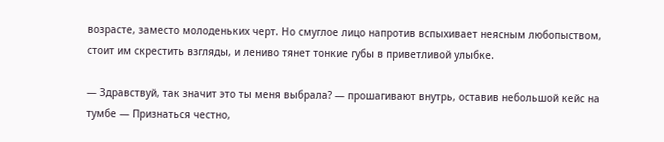возрасте, заместо молоденьких черт. Но смуглое лицо напротив вспыхивает неясным любопыством, стоит им скрестить взгляды, и лениво тянет тонкие губы в приветливой улыбке.

— Здравствуй, так значит это ты меня выбрала? — прошагивают внутрь, оставив небольшой кейс на тумбе — Признаться честно,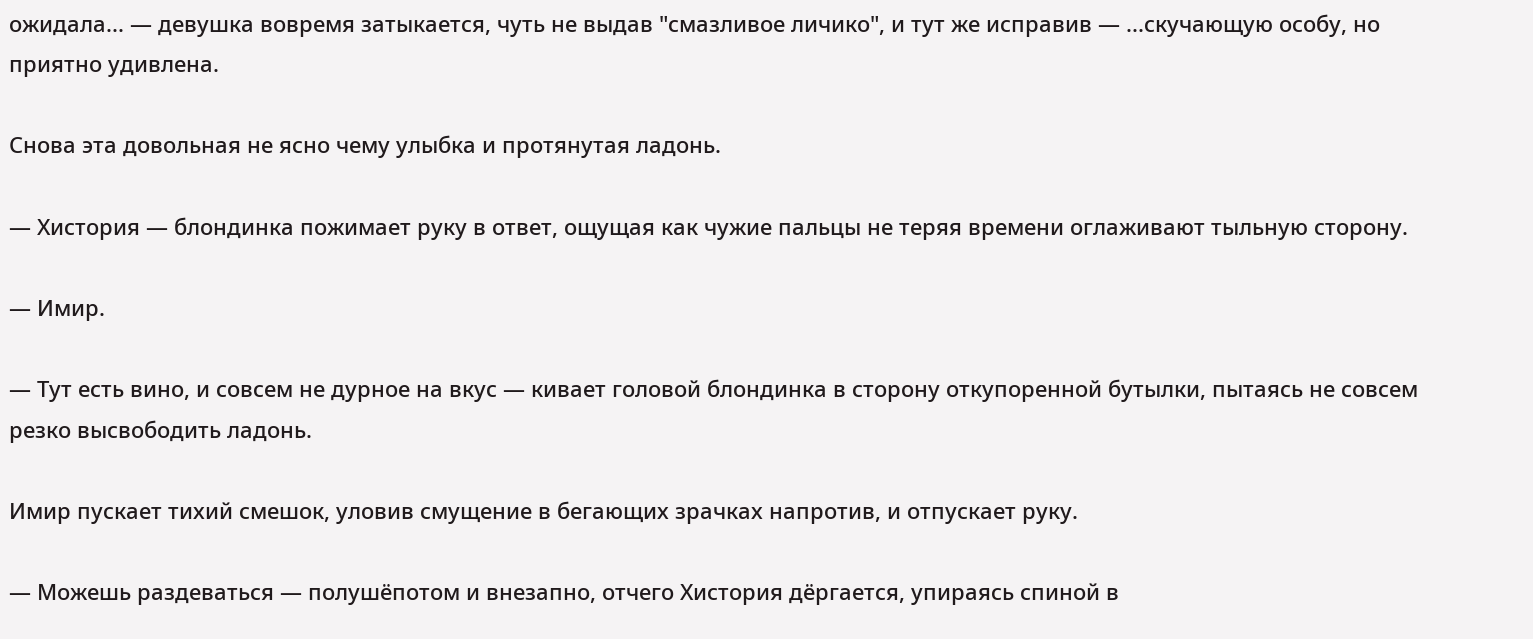ожидала... — девушка вовремя затыкается, чуть не выдав "смазливое личико", и тут же исправив — ...скучающую особу, но приятно удивлена.

Снова эта довольная не ясно чему улыбка и протянутая ладонь.

— Хистория — блондинка пожимает руку в ответ, ощущая как чужие пальцы не теряя времени оглаживают тыльную сторону.

— Имир.

— Тут есть вино, и совсем не дурное на вкус — кивает головой блондинка в сторону откупоренной бутылки, пытаясь не совсем резко высвободить ладонь.

Имир пускает тихий смешок, уловив смущение в бегающих зрачках напротив, и отпускает руку.

— Можешь раздеваться — полушёпотом и внезапно, отчего Хистория дёргается, упираясь спиной в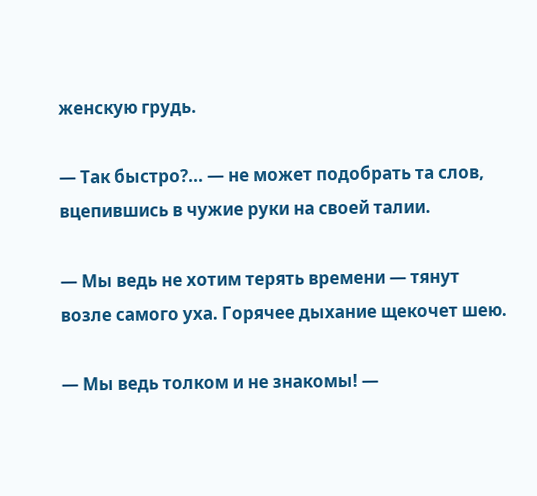женскую грудь.

— Так быстро?... — не может подобрать та слов, вцепившись в чужие руки на своей талии.

— Мы ведь не хотим терять времени — тянут возле самого уха. Горячее дыхание щекочет шею.

— Мы ведь толком и не знакомы! —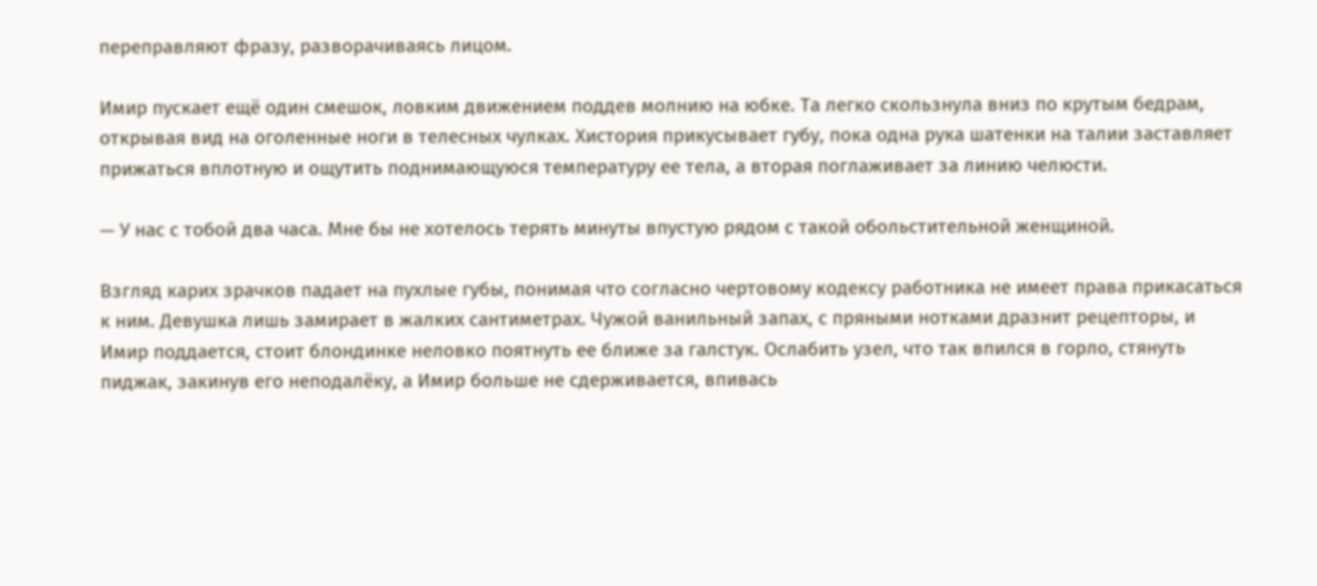переправляют фразу, разворачиваясь лицом.

Имир пускает ещё один смешок, ловким движением поддев молнию на юбке. Та легко скользнула вниз по крутым бедрам, открывая вид на оголенные ноги в телесных чулках. Хистория прикусывает губу, пока одна рука шатенки на талии заставляет прижаться вплотную и ощутить поднимающуюся температуру ее тела, а вторая поглаживает за линию челюсти.

— У нас с тобой два часа. Мне бы не хотелось терять минуты впустую рядом с такой обольстительной женщиной.

Взгляд карих зрачков падает на пухлые губы, понимая что согласно чертовому кодексу работника не имеет права прикасаться к ним. Девушка лишь замирает в жалких сантиметрах. Чужой ванильный запах, с пряными нотками дразнит рецепторы, и Имир поддается, стоит блондинке неловко поятнуть ее ближе за галстук. Ослабить узел, что так впился в горло, стянуть пиджак, закинув его неподалёку, а Имир больше не сдерживается, впивась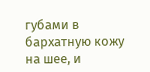губами в бархатную кожу на шее, и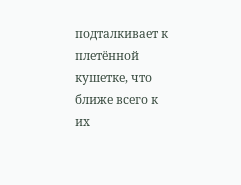подталкивает к плетённой кушетке, что ближе всего к их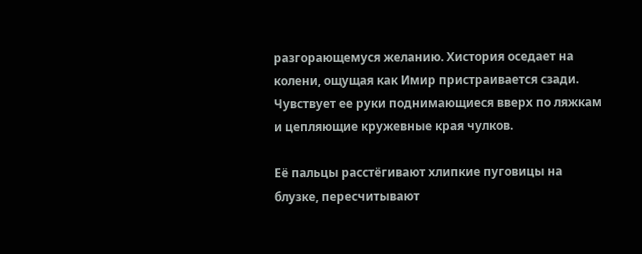разгорающемуся желанию. Хистория оседает на колени, ощущая как Имир пристраивается сзади. Чувствует ее руки поднимающиеся вверх по ляжкам и цепляющие кружевные края чулков.

Её пальцы расстёгивают хлипкие пуговицы на блузке, пересчитывают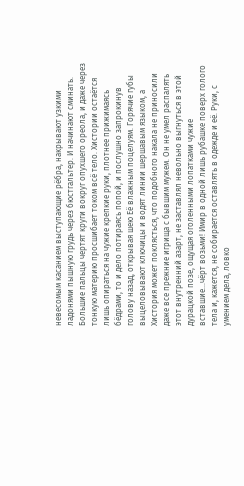невесомым касанием выступающие рёбра, накрывают узкими ладонями пышную грудь через бюстгальтер. И начинают сминать. Большие пальцы чертят круги вокруг опухшего ореола, и даже через тонкую материю просшибает током всё тело. Хистории остаётся лишь опираться на чужие крепкие руки, плотнее прижимаясь бёдрами, то и дело потираясь попой, и послушно запрокинув голову назад, открывая шею Её влажным поцелуям. Горячие губы выцеловывают ключицы и водят линии шершавым языком, а Хистория может поклясться, что подобного накала не приносили даже все прежние игрища с бывшим мужем. Он не умел распалять этот внутренний азарт, не заставлял невольно выгнуться в этой дурацкой позе, ощущая оголенными лопатками чужие вставшие...чёрт возьми! Имир в одной лишь рубашке поверх голого тела и, кажется, не собирается оставлять в одежде и её. Руки, с умением дела, ловко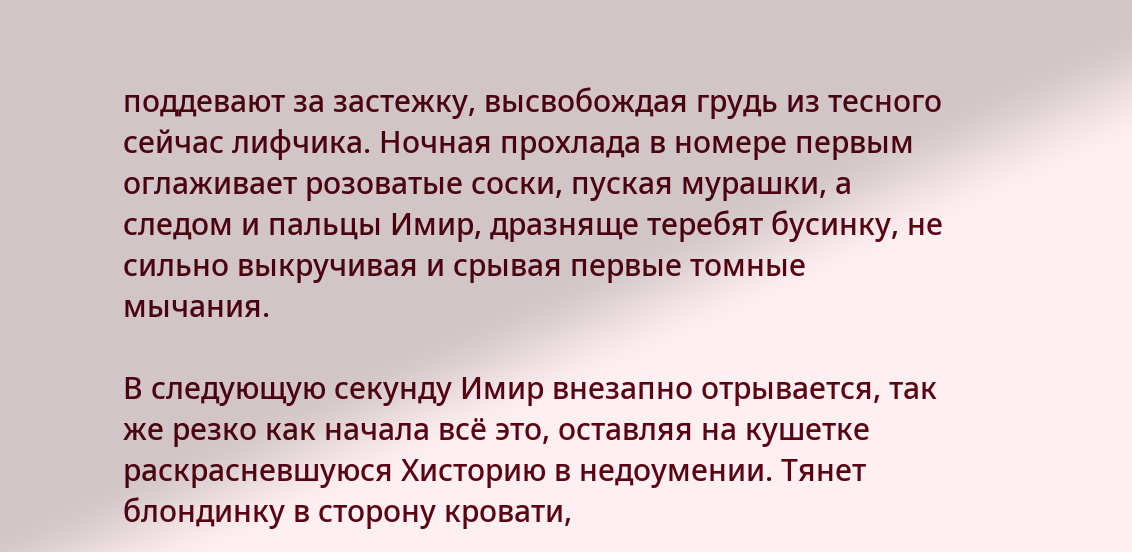поддевают за застежку, высвобождая грудь из тесного сейчас лифчика. Ночная прохлада в номере первым оглаживает розоватые соски, пуская мурашки, а следом и пальцы Имир, дразняще теребят бусинку, не сильно выкручивая и срывая первые томные мычания.

В следующую секунду Имир внезапно отрывается, так же резко как начала всё это, оставляя на кушетке раскрасневшуюся Хисторию в недоумении. Тянет блондинку в сторону кровати,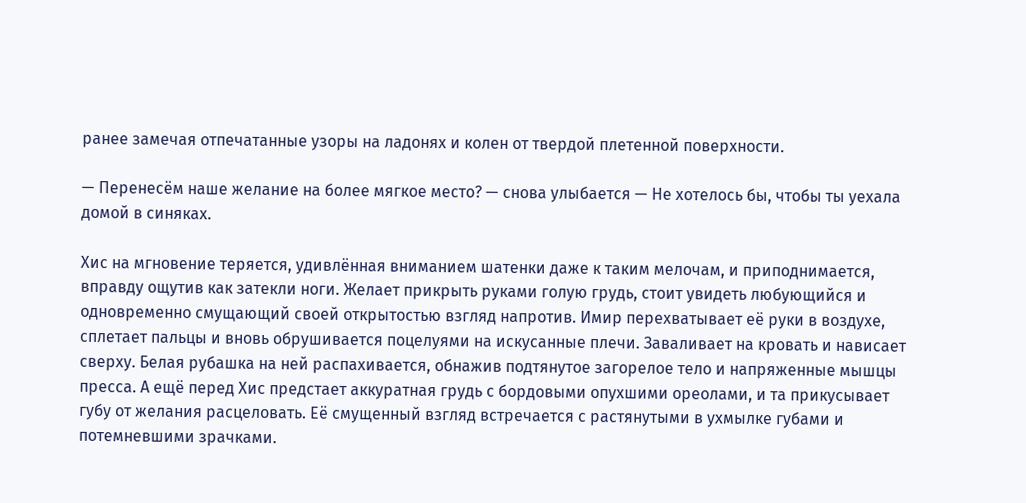ранее замечая отпечатанные узоры на ладонях и колен от твердой плетенной поверхности.

— Перенесём наше желание на более мягкое место? — снова улыбается — Не хотелось бы, чтобы ты уехала домой в синяках.

Хис на мгновение теряется, удивлённая вниманием шатенки даже к таким мелочам, и приподнимается, вправду ощутив как затекли ноги. Желает прикрыть руками голую грудь, стоит увидеть любующийся и одновременно смущающий своей открытостью взгляд напротив. Имир перехватывает её руки в воздухе, сплетает пальцы и вновь обрушивается поцелуями на искусанные плечи. Заваливает на кровать и нависает сверху. Белая рубашка на ней распахивается, обнажив подтянутое загорелое тело и напряженные мышцы пресса. А ещё перед Хис предстает аккуратная грудь с бордовыми опухшими ореолами, и та прикусывает губу от желания расцеловать. Её смущенный взгляд встречается с растянутыми в ухмылке губами и потемневшими зрачками.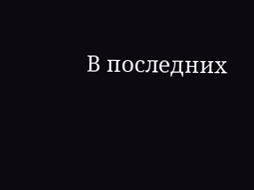В последних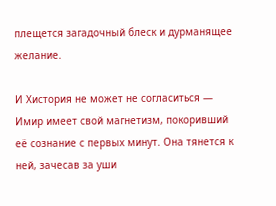плещется загадочный блеск и дурманящее желание.

И Хистория не может не согласиться — Имир имеет свой магнетизм, покоривший её сознание с первых минут. Она тянется к ней, зачесав за уши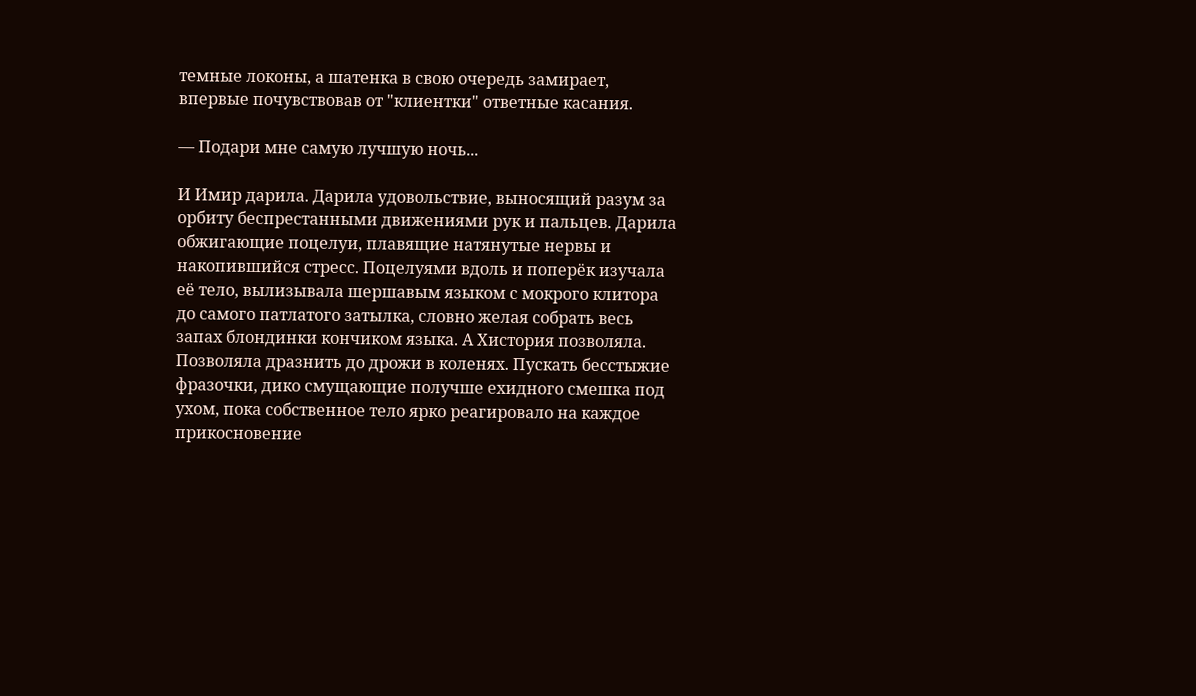темные локоны, а шатенка в свою очередь замирает, впервые почувствовав от "клиентки" ответные касания.

— Подари мне самую лучшую ночь...

И Имир дарила. Дарила удовольствие, выносящий разум за орбиту беспрестанными движениями рук и пальцев. Дарила обжигающие поцелуи, плавящие натянутые нервы и накопившийся стресс. Поцелуями вдоль и поперёк изучала её тело, вылизывала шершавым языком с мокрого клитора до самого патлатого затылка, словно желая собрать весь запах блондинки кончиком языка. А Хистория позволяла. Позволяла дразнить до дрожи в коленях. Пускать бесстыжие фразочки, дико смущающие получше ехидного смешка под ухом, пока собственное тело ярко реагировало на каждое прикосновение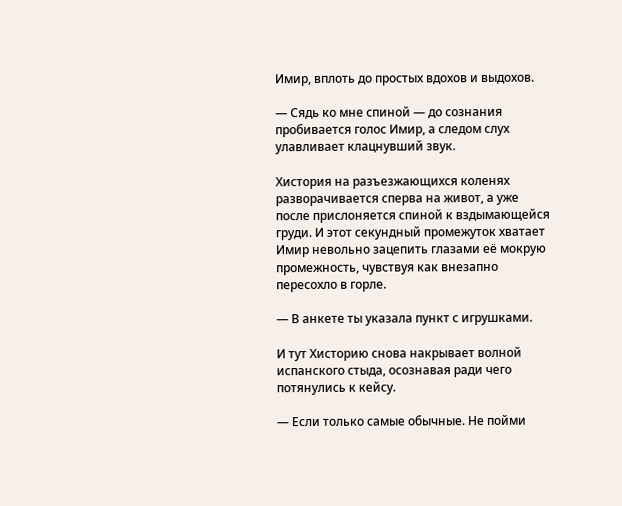Имир, вплоть до простых вдохов и выдохов.

— Сядь ко мне спиной — до сознания пробивается голос Имир, а следом слух улавливает клацнувший звук.

Хистория на разъезжающихся коленях разворачивается сперва на живот, а уже после прислоняется спиной к вздымающейся груди. И этот секундный промежуток хватает Имир невольно зацепить глазами её мокрую промежность, чувствуя как внезапно пересохло в горле.

— В анкете ты указала пункт с игрушками.

И тут Хисторию снова накрывает волной испанского стыда, осознавая ради чего потянулись к кейсу.

— Если только самые обычные. Не пойми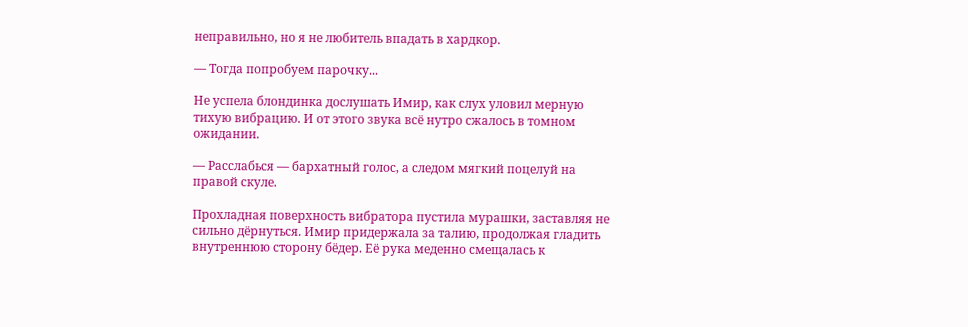неправильно, но я не любитель впадать в хардкор.

— Тогда попробуем парочку...

Не успела блондинка дослушать Имир, как слух уловил мерную тихую вибрацию. И от этого звука всё нутро сжалось в томном ожидании.

— Расслабься — бархатный голос, а следом мягкий поцелуй на правой скуле.

Прохладная поверхность вибратора пустила мурашки, заставляя не сильно дёрнуться. Имир придержала за талию, продолжая гладить внутреннюю сторону бёдер. Её рука меденно смещалась к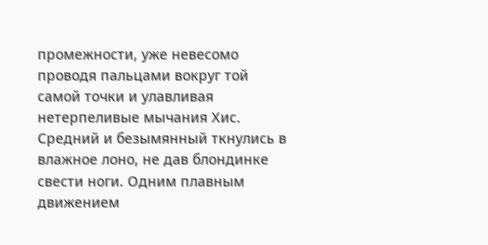промежности, уже невесомо проводя пальцами вокруг той самой точки и улавливая нетерпеливые мычания Хис. Средний и безымянный ткнулись в влажное лоно, не дав блондинке свести ноги. Одним плавным движением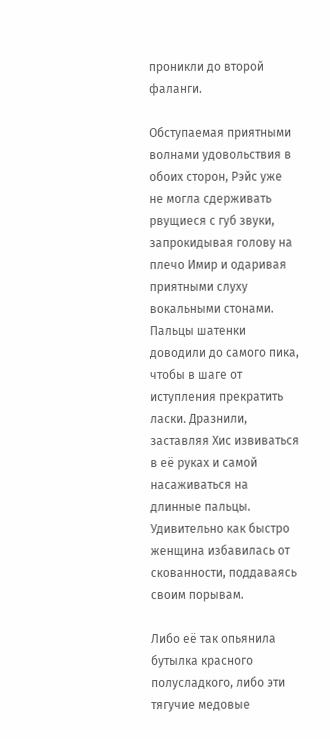проникли до второй фаланги.

Обступаемая приятными волнами удовольствия в обоих сторон, Рэйс уже не могла сдерживать рвущиеся с губ звуки, запрокидывая голову на плечо Имир и одаривая приятными слуху вокальными стонами. Пальцы шатенки доводили до самого пика, чтобы в шаге от иступления прекратить ласки. Дразнили, заставляя Хис извиваться в её руках и самой насаживаться на длинные пальцы. Удивительно как быстро женщина избавилась от скованности, поддаваясь своим порывам.

Либо её так опьянила бутылка красного полусладкого, либо эти тягучие медовые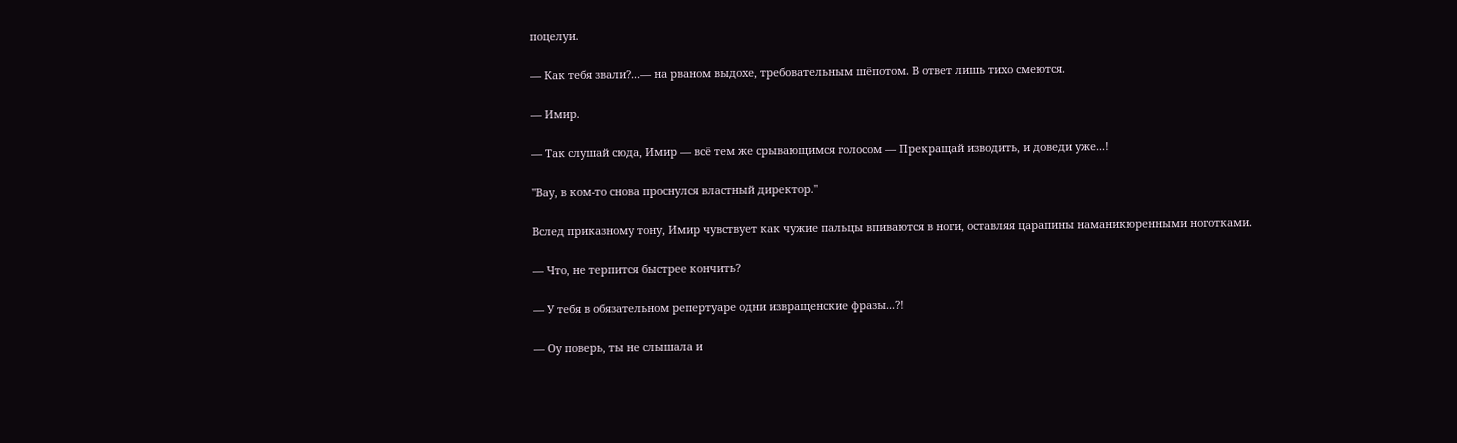поцелуи.

— Как тебя звали?...— на рваном выдохе, требовательным шёпотом. В ответ лишь тихо смеются.

— Имир.

— Так слушай сюда, Имир — всё тем же срывающимся голосом — Прекращай изводить, и доведи уже...!

"Вау, в ком-то снова проснулся властный директор."

Вслед приказному тону, Имир чувствует как чужие пальцы впиваются в ноги, оставляя царапины наманикюренными ноготками.

— Что, не терпится быстрее кончить?

— У тебя в обязательном репертуаре одни извращенские фразы...?!

— Оу поверь, ты не слышала и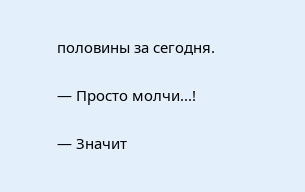половины за сегодня.

— Просто молчи...!

— Значит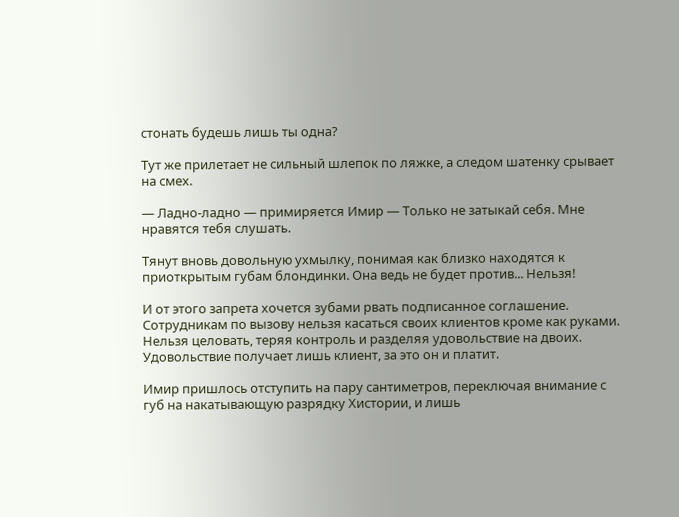стонать будешь лишь ты одна?

Тут же прилетает не сильный шлепок по ляжке, а следом шатенку срывает на смех.

— Ладно-ладно — примиряется Имир — Только не затыкай себя. Мне нравятся тебя слушать.

Тянут вновь довольную ухмылку, понимая как близко находятся к приоткрытым губам блондинки. Она ведь не будет против... Нельзя!

И от этого запрета хочется зубами рвать подписанное соглашение. Сотрудникам по вызову нельзя касаться своих клиентов кроме как руками. Нельзя целовать, теряя контроль и разделяя удовольствие на двоих. Удовольствие получает лишь клиент, за это он и платит.

Имир пришлось отступить на пару сантиметров, переключая внимание с губ на накатывающую разрядку Хистории, и лишь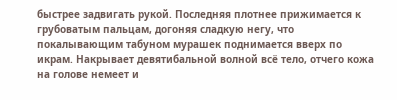быстрее задвигать рукой. Последняя плотнее прижимается к грубоватым пальцам, догоняя сладкую негу, что покалывающим табуном мурашек поднимается вверх по икрам. Накрывает девятибальной волной всё тело, отчего кожа на голове немеет и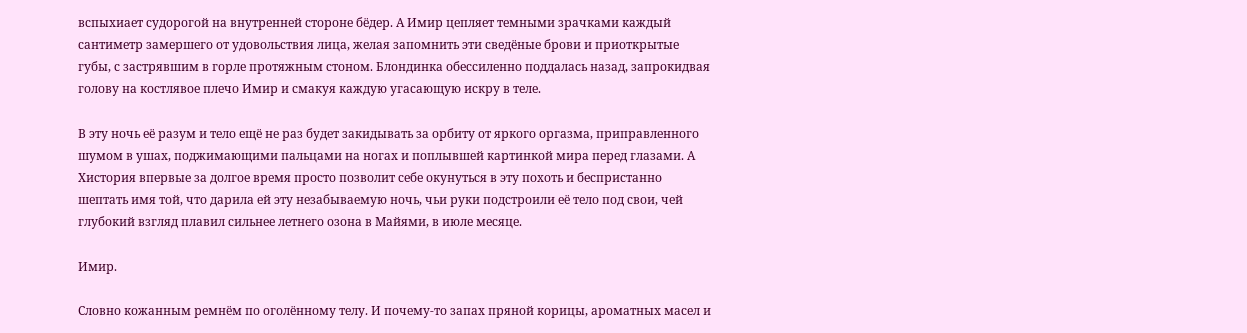вспыхиает судорогой на внутренней стороне бёдер. А Имир цепляет темными зрачками каждый сантиметр замершего от удовольствия лица, желая запомнить эти сведёные брови и приоткрытые губы, с застрявшим в горле протяжным стоном. Блондинка обессиленно поддалась назад, запрокидвая голову на костлявое плечо Имир и смакуя каждую угасающую искру в теле.

В эту ночь её разум и тело ещё не раз будет закидывать за орбиту от яркого оргазма, приправленного шумом в ушах, поджимающими пальцами на ногах и поплывшей картинкой мира перед глазами. А Хистория впервые за долгое время просто позволит себе окунуться в эту похоть и беспристанно шептать имя той, что дарила ей эту незабываемую ночь, чьи руки подстроили её тело под свои, чей глубокий взгляд плавил сильнее летнего озона в Майями, в июле месяце.

Имир.

Словно кожанным ремнём по оголённому телу. И почему-то запах пряной корицы, ароматных масел и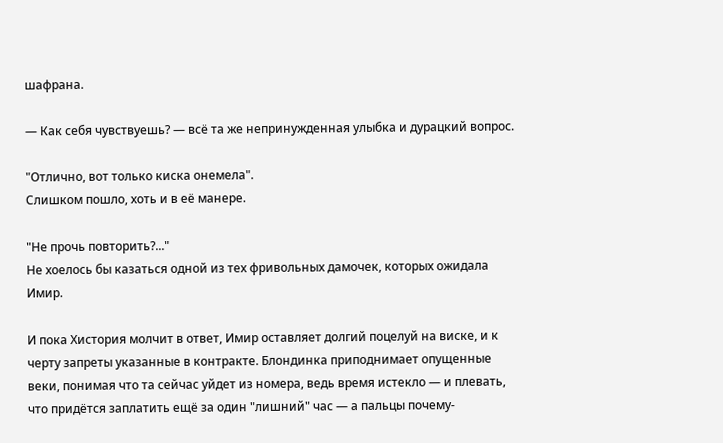шафрана.

— Как себя чувствуешь? — всё та же непринужденная улыбка и дурацкий вопрос.

"Отлично, вот только киска онемела".
Слишком пошло, хоть и в её манере.

"Не прочь повторить?..."
Не хоелось бы казаться одной из тех фривольных дамочек, которых ожидала Имир.

И пока Хистория молчит в ответ, Имир оставляет долгий поцелуй на виске, и к черту запреты указанные в контракте. Блондинка приподнимает опущенные веки, понимая что та сейчас уйдет из номера, ведь время истекло — и плевать, что придётся заплатить ещё за один "лишний" час — а пальцы почему-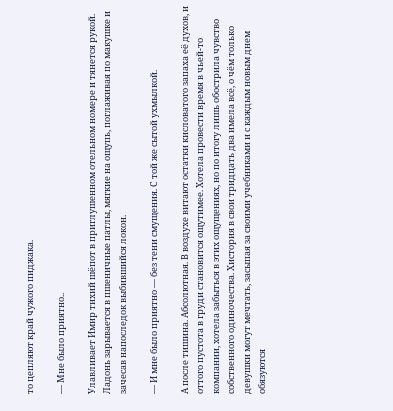то цепляют край чужого пиджака.

— Мне было приятно..

Улавливает Имир тихий шёпот в приглушенном отельном номере и тянется рукой. Ладонь зарывается в пшеничные патлы, мягкие на ощупь, поглаживая по макушке и зачесав напоследок выбившийся локон.

— И мне было приятно — без тени смущения. С той же сытой ухмылкой.

А после тишина. Абсолютная. В воздухе витают остатки кисловатого запаха её духов, и оттого пустота в груди становится ощутимее. Хотела провести время в чьей-то компании, хотела забыться в этих ощущениях, но по итогу лишь обострила чувство собственного одиночества. Хистория в свои тридцать два имела всё, о чём только девушки могут мечтать, засыпая за своими учебниками и с каждым новым днем обязуются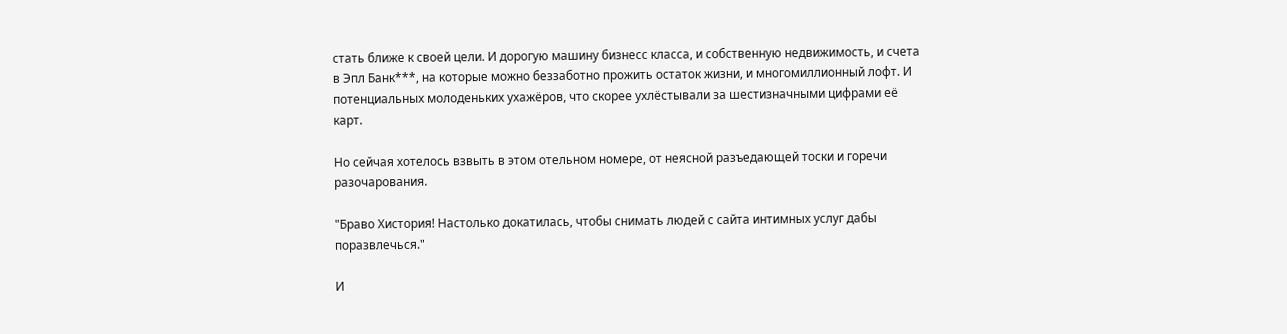стать ближе к своей цели. И дорогую машину бизнесс класса, и собственную недвижимость, и счета в Эпл Банк***, на которые можно беззаботно прожить остаток жизни, и многомиллионный лофт. И потенциальных молоденьких ухажёров, что скорее ухлёстывали за шестизначными цифрами её карт.

Но сейчая хотелось взвыть в этом отельном номере, от неясной разъедающей тоски и горечи разочарования.

"Браво Хистория! Настолько докатилась, чтобы снимать людей с сайта интимных услуг дабы поразвлечься."

И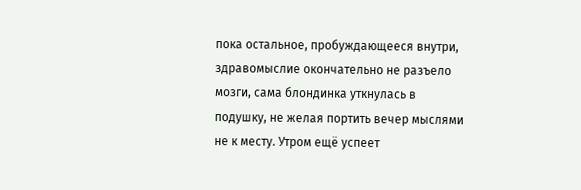пока остальное, пробуждающееся внутри, здравомыслие окончательно не разъело мозги, сама блондинка уткнулась в подушку, не желая портить вечер мыслями не к месту. Утром ещё успеет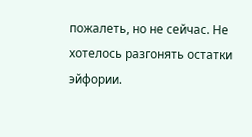пожалеть, но не сейчас. Не хотелось разгонять остатки эйфории.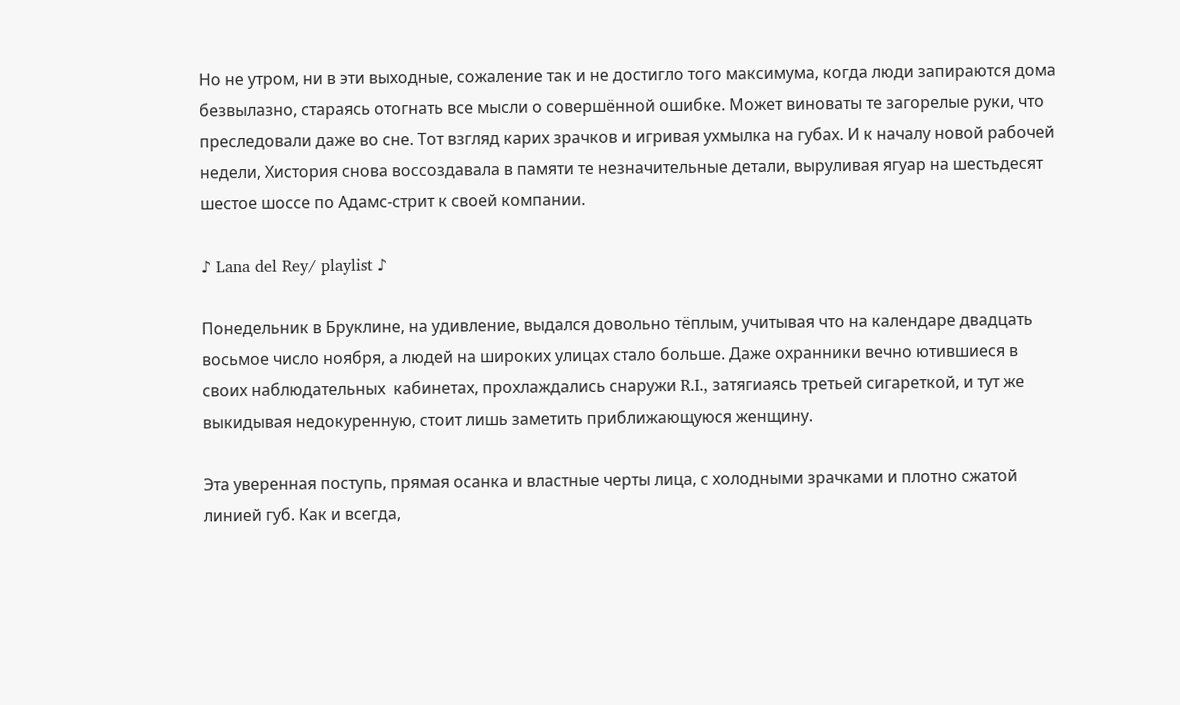Но не утром, ни в эти выходные, сожаление так и не достигло того максимума, когда люди запираются дома безвылазно, стараясь отогнать все мысли о совершённой ошибке. Может виноваты те загорелые руки, что преследовали даже во сне. Тот взгляд карих зрачков и игривая ухмылка на губах. И к началу новой рабочей недели, Хистория снова воссоздавала в памяти те незначительные детали, выруливая ягуар на шестьдесят шестое шоссе по Адамс-стрит к своей компании.

♪ Lana del Rey/ playlist ♪

Понедельник в Бруклине, на удивление, выдался довольно тёплым, учитывая что на календаре двадцать восьмое число ноября, а людей на широких улицах стало больше. Даже охранники вечно ютившиеся в своих наблюдательных  кабинетах, прохлаждались снаружи R.I., затягиаясь третьей сигареткой, и тут же выкидывая недокуренную, стоит лишь заметить приближающуюся женщину.

Эта уверенная поступь, прямая осанка и властные черты лица, с холодными зрачками и плотно сжатой линией губ. Как и всегда,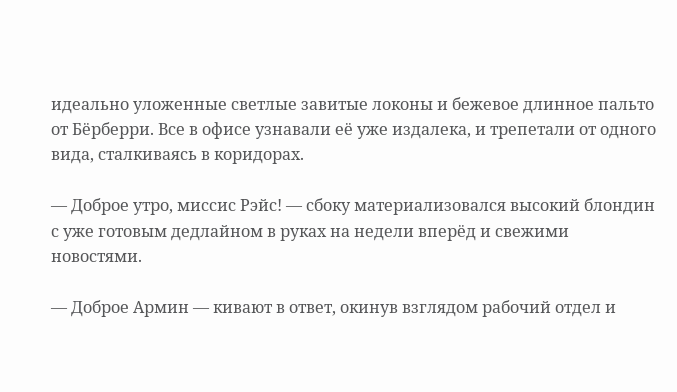идеально уложенные светлые завитые локоны и бежевое длинное пальто от Бёрберри. Все в офисе узнавали её уже издалека, и трепетали от одного вида, сталкиваясь в коридорах.

— Доброе утро, миссис Рэйс! — сбоку материализовался высокий блондин с уже готовым дедлайном в руках на недели вперёд и свежими  новостями.

— Доброе Армин — кивают в ответ, окинув взглядом рабочий отдел и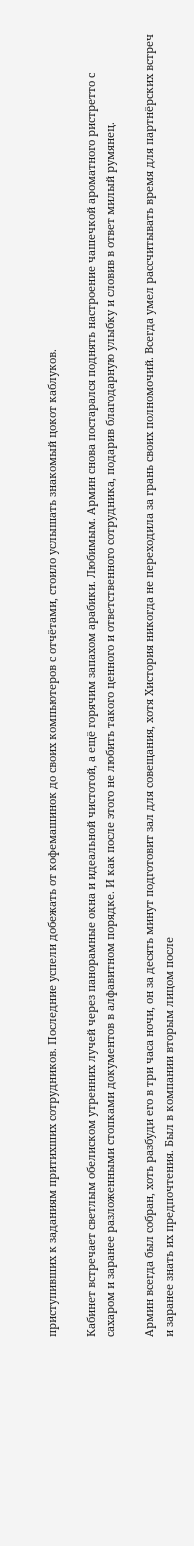приступивших к заданиям притихших сотрудников. Последние успели добежать от кофемашинок до своих компьютеров с отчётами, стоило услышать знакомый цокот каблуков.

Кабинет встречает светлым обелиском утренних лучей через панорамные окна и идеальной чистотой, а ещё горячим запахом арабики. Любимым. Армин снова постарался поднять настроение чашечкой ароматного ристретто с сахаром и заранее разложенными стопками документов в алфавитном порядке. И как после этого не любить такого ценного и ответственного сотрудника, подарив благодарную улыбку и словив в ответ милый румянец.

Армин всегда был собран, хоть разбуди его в три часа ночи, он за десять минут подготовит зал для совещания, хотя Хистория никогда не переходила за грань своих полномочий. Всегда умел рассчитывать время для партнёрских встреч и заранее знать их предпочтения. Был в компании вторым лицом после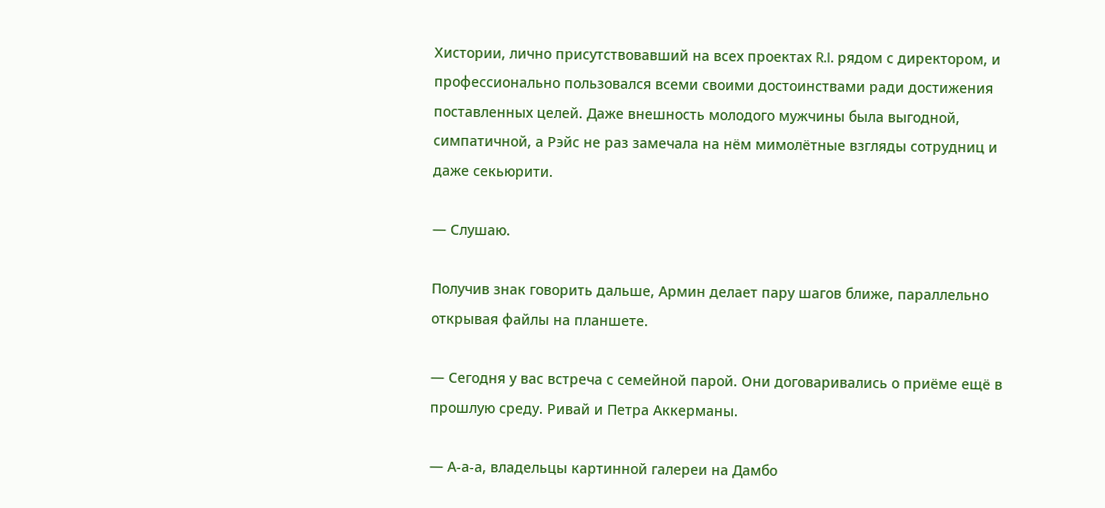Хистории, лично присутствовавший на всех проектах R.I. рядом с директором, и профессионально пользовался всеми своими достоинствами ради достижения поставленных целей. Даже внешность молодого мужчины была выгодной, симпатичной, а Рэйс не раз замечала на нём мимолётные взгляды сотрудниц и даже секьюрити.

— Слушаю.

Получив знак говорить дальше, Армин делает пару шагов ближе, параллельно открывая файлы на планшете.

— Сегодня у вас встреча с семейной парой. Они договаривались о приёме ещё в прошлую среду. Ривай и Петра Аккерманы.

— А-а-а, владельцы картинной галереи на Дамбо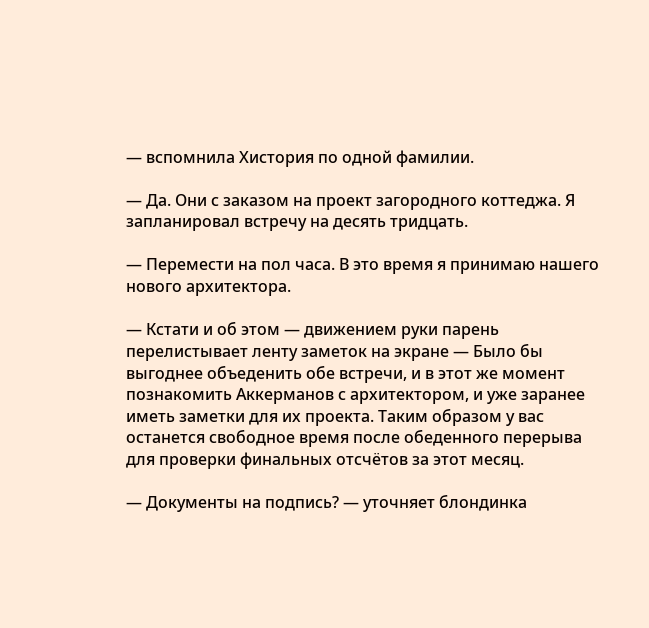— вспомнила Хистория по одной фамилии.

— Да. Они с заказом на проект загородного коттеджа. Я запланировал встречу на десять тридцать.

— Перемести на пол часа. В это время я принимаю нашего нового архитектора.

— Кстати и об этом — движением руки парень перелистывает ленту заметок на экране — Было бы выгоднее объеденить обе встречи, и в этот же момент познакомить Аккерманов с архитектором, и уже заранее иметь заметки для их проекта. Таким образом у вас останется свободное время после обеденного перерыва для проверки финальных отсчётов за этот месяц.

— Документы на подпись? — уточняет блондинка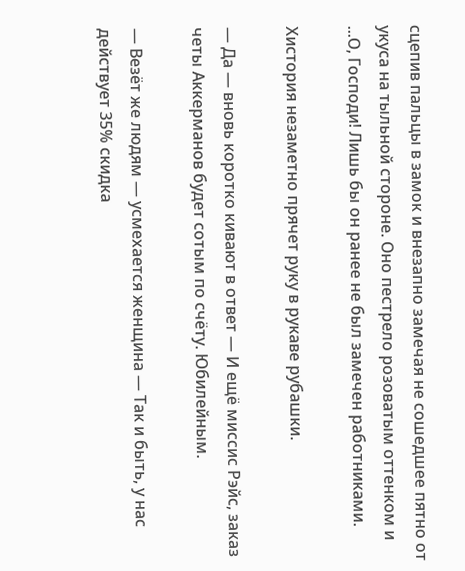сцепив пальцы в замок и внезапно замечая не сошедшее пятно от укуса на тыльной стороне. Оно пестрело розоватым оттенком и ...О, Господи! Лишь бы он ранее не был замечен работниками.

Хистория незаметно прячет руку в рукаве рубашки.

— Да — вновь коротко кивают в ответ — И ещё миссис Рэйс, заказ четы Аккерманов будет сотым по счёту. Юбилейным.

— Везёт же людям — усмехается женщина — Так и быть, у нас действует 35% скидка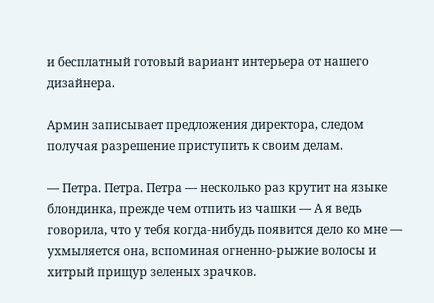и бесплатный готовый вариант интерьера от нашего дизайнера.

Армин записывает предложения директора, следом получая разрешение приступить к своим делам.

— Петра. Петра. Петра — несколько раз крутит на языке блондинка, прежде чем отпить из чашки — А я ведь говорила, что у тебя когда-нибудь появится дело ко мне — ухмыляется она, вспоминая огненно-рыжие волосы и хитрый прищур зеленых зрачков.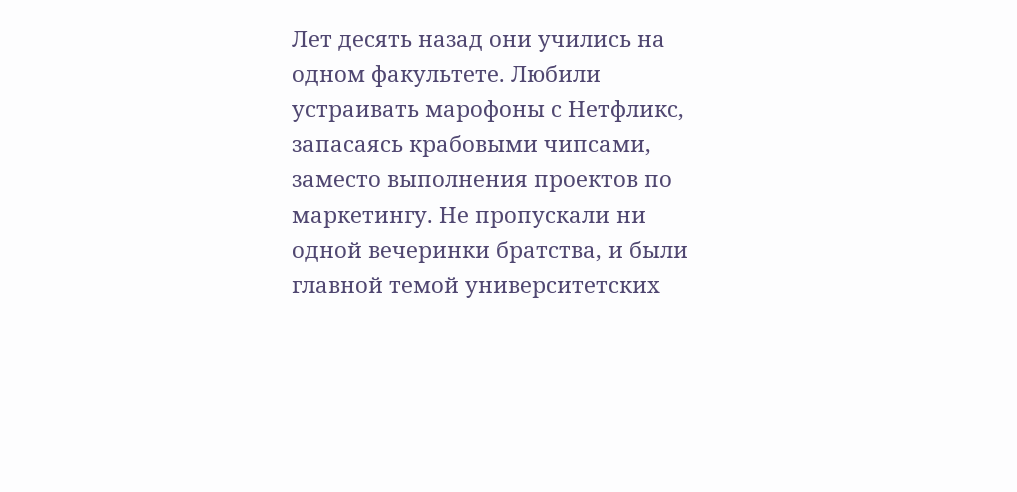Лет десять назад они учились на одном факультете. Любили устраивать марофоны с Нетфликс, запасаясь крабовыми чипсами, заместо выполнения проектов по маркетингу. Не пропускали ни одной вечеринки братства, и были главной темой университетских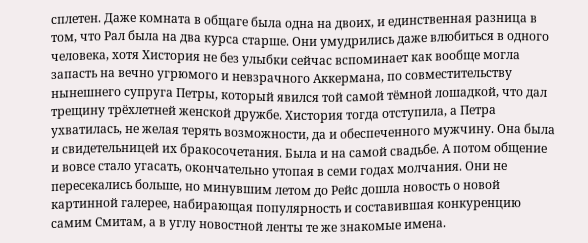сплетен. Даже комната в общаге была одна на двоих, и единственная разница в том, что Рал была на два курса старше. Они умудрились даже влюбиться в одного человека, хотя Хистория не без улыбки сейчас вспоминает как вообще могла запасть на вечно угрюмого и невзрачного Аккермана, по совместительству нынешнего супруга Петры, который явился той самой тёмной лошадкой, что дал трещину трёхлетней женской дружбе. Хистория тогда отступила, а Петра ухватилась, не желая терять возможности, да и обеспеченного мужчину. Она была и свидетельницей их бракосочетания. Была и на самой свадьбе. А потом общение и вовсе стало угасать, окончательно утопая в семи годах молчания. Они не пересекались больше, но минувшим летом до Рейс дошла новость о новой картинной галерее, набирающая популярность и составившая конкуренцию самим Смитам, а в углу новостной ленты те же знакомые имена.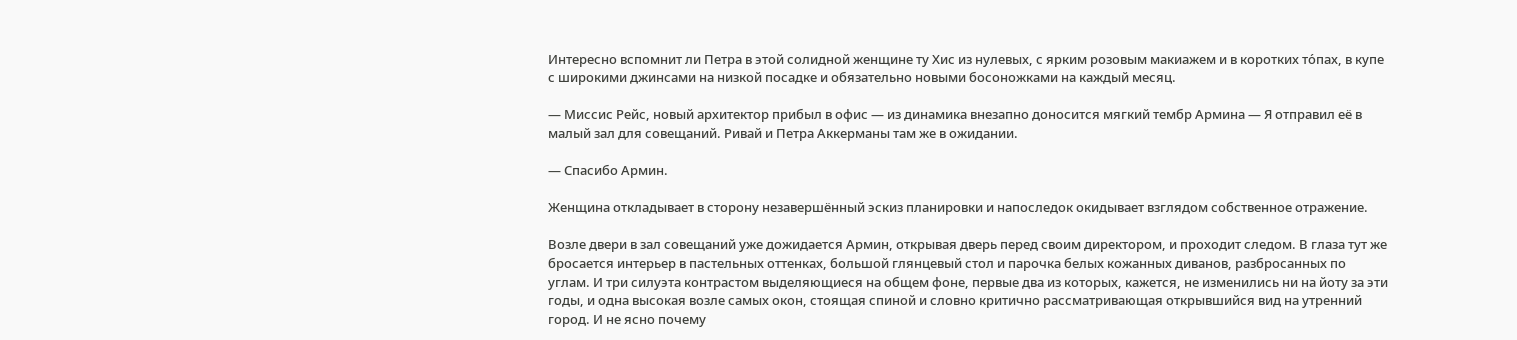Интересно вспомнит ли Петра в этой солидной женщине ту Хис из нулевых, с ярким розовым макиажем и в коротких то́пах, в купе с широкими джинсами на низкой посадке и обязательно новыми босоножками на каждый месяц.

— Миссис Рейс, новый архитектор прибыл в офис — из динамика внезапно доносится мягкий тембр Армина — Я отправил её в малый зал для совещаний. Ривай и Петра Аккерманы там же в ожидании.

— Спасибо Армин.

Женщина откладывает в сторону незавершённый эскиз планировки и напоследок окидывает взглядом собственное отражение.

Возле двери в зал совещаний уже дожидается Армин, открывая дверь перед своим директором, и проходит следом. В глаза тут же бросается интерьер в пастельных оттенках, большой глянцевый стол и парочка белых кожанных диванов, разбросанных по углам. И три силуэта контрастом выделяющиеся на общем фоне, первые два из которых, кажется, не изменились ни на йоту за эти годы, и одна высокая возле самых окон, стоящая спиной и словно критично рассматривающая открывшийся вид на утренний город. И не ясно почему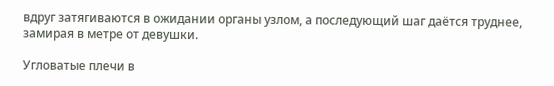вдруг затягиваются в ожидании органы узлом, а последующий шаг даётся труднее, замирая в метре от девушки.

Угловатые плечи в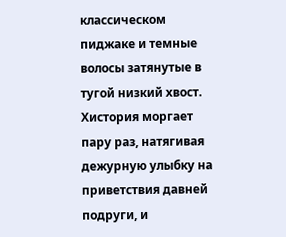классическом пиджаке и темные волосы затянутые в тугой низкий хвост. Хистория моргает пару раз, натягивая дежурную улыбку на приветствия давней подруги, и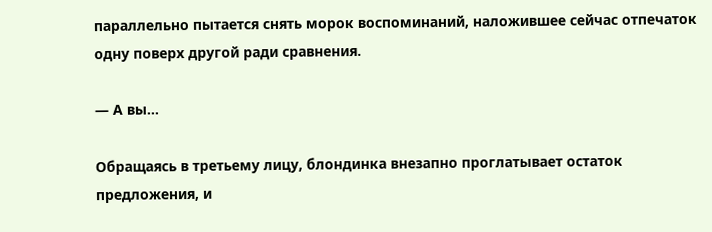параллельно пытается снять морок воспоминаний, наложившее сейчас отпечаток одну поверх другой ради сравнения.

— А вы...

Обращаясь в третьему лицу, блондинка внезапно проглатывает остаток предложения, и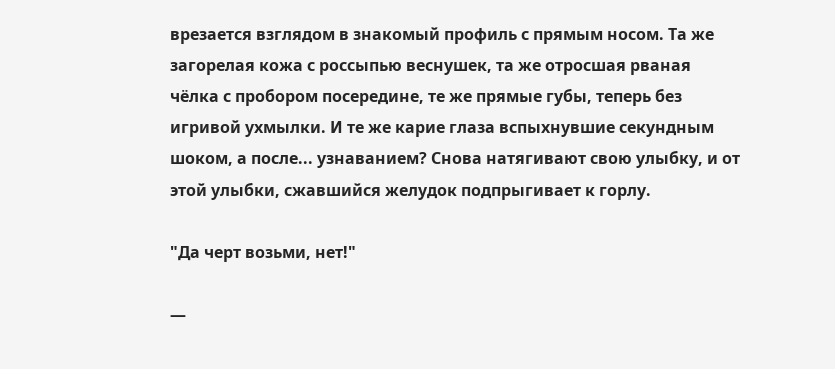врезается взглядом в знакомый профиль с прямым носом. Та же загорелая кожа с россыпью веснушек, та же отросшая рваная чёлка с пробором посередине, те же прямые губы, теперь без игривой ухмылки. И те же карие глаза вспыхнувшие секундным шоком, а после... узнаванием? Снова натягивают свою улыбку, и от этой улыбки, сжавшийся желудок подпрыгивает к горлу.

"Да черт возьми, нет!"

—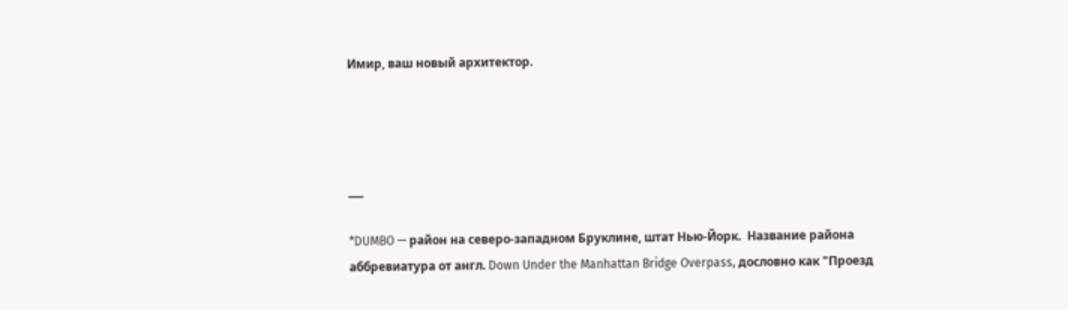Имир, ваш новый архитектор.




___

*DUMBO — район на северо-западном Бруклине, штат Нью-Йорк.  Название района аббревиатура от англ. Down Under the Manhattan Bridge Overpass, дословно как "Проезд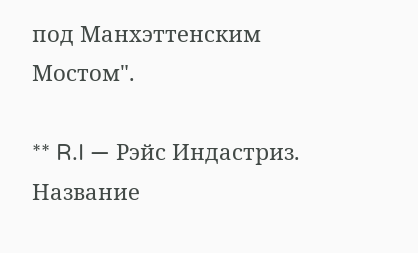под Манхэттенским Мостом".

** R.I — Рэйс Индастриз. Название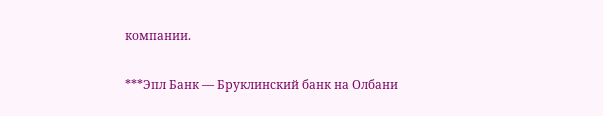компании.

***Эпл Банк — Бруклинский банк на Олбани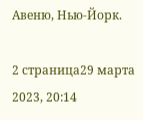Авеню, Нью-Йорк.

2 страница29 марта 2023, 20:14